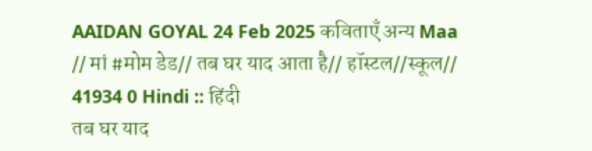AAIDAN GOYAL 24 Feb 2025 कविताएँ अन्य Maa // मां #मोम डेड// तब घर याद आता है// हॉस्टल//स्कूल// 41934 0 Hindi :: हिंदी
तब घर याद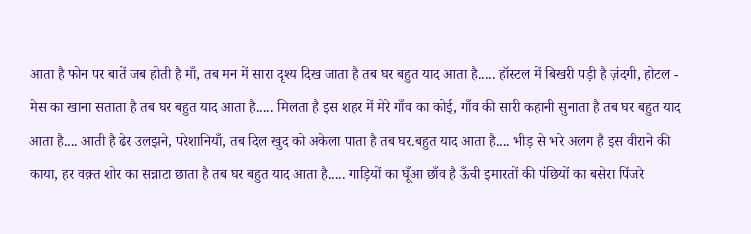आता है फोन पर बातें जब होती है माँ, तब मन में सारा दृश्य दिख जाता है तब घर बहुत याद आता है..... हॉस्टल में बिखरी पड़ी है ज़ंदगी, होटल - मेस का खाना सताता है तब घर बहुत याद आता है..... मिलता है इस शहर में मेरे गाँव का कोई, गाँव की सारी कहानी सुनाता है तब घर बहुत याद आता है.... आती है ढेर उलझने, परेशानियाँ, तब दिल खुद को अकेला पाता है तब घर.बहुत याद आता है.... भीड़ से भरे अलग है इस वीराने की काया, हर वक़्त शोर का सन्नाटा छाता है तब घर बहुत याद आता है..... गाड़ियों का घूँआ छाँव है ऊँची इमारतों की पंछियों का बसेरा पिंजरे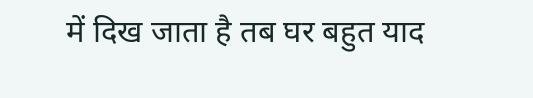में दिख जाता है तब घर बहुत याद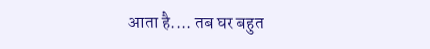आता है.... तब घर बहुत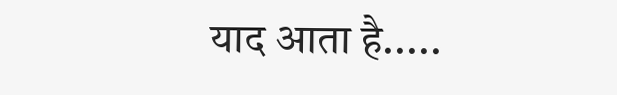याद आता है.....